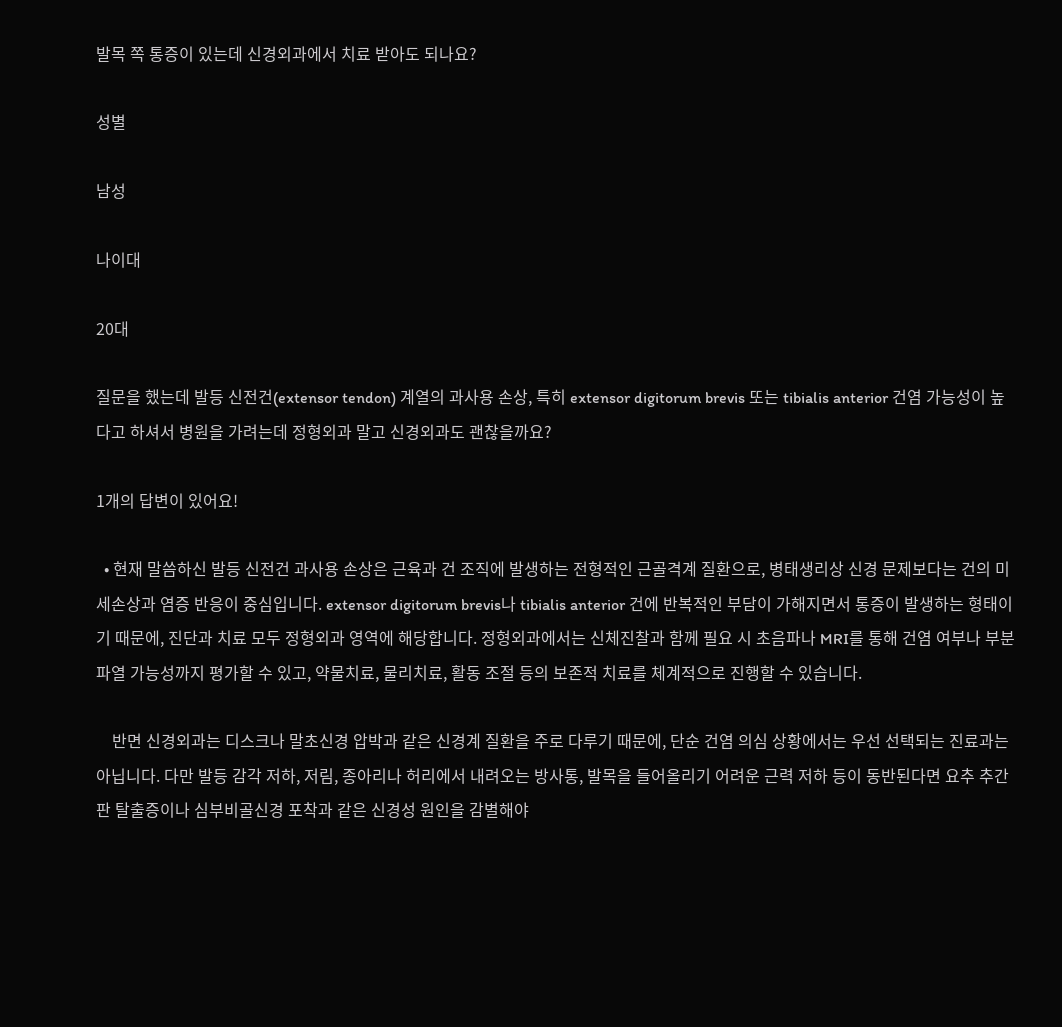발목 쪽 통증이 있는데 신경외과에서 치료 받아도 되나요?

성별

남성

나이대

20대

질문을 했는데 발등 신전건(extensor tendon) 계열의 과사용 손상, 특히 extensor digitorum brevis 또는 tibialis anterior 건염 가능성이 높다고 하셔서 병원을 가려는데 정형외과 말고 신경외과도 괜찮을까요?

1개의 답변이 있어요!

  • 현재 말씀하신 발등 신전건 과사용 손상은 근육과 건 조직에 발생하는 전형적인 근골격계 질환으로, 병태생리상 신경 문제보다는 건의 미세손상과 염증 반응이 중심입니다. extensor digitorum brevis나 tibialis anterior 건에 반복적인 부담이 가해지면서 통증이 발생하는 형태이기 때문에, 진단과 치료 모두 정형외과 영역에 해당합니다. 정형외과에서는 신체진찰과 함께 필요 시 초음파나 MRI를 통해 건염 여부나 부분 파열 가능성까지 평가할 수 있고, 약물치료, 물리치료, 활동 조절 등의 보존적 치료를 체계적으로 진행할 수 있습니다.

    반면 신경외과는 디스크나 말초신경 압박과 같은 신경계 질환을 주로 다루기 때문에, 단순 건염 의심 상황에서는 우선 선택되는 진료과는 아닙니다. 다만 발등 감각 저하, 저림, 종아리나 허리에서 내려오는 방사통, 발목을 들어올리기 어려운 근력 저하 등이 동반된다면 요추 추간판 탈출증이나 심부비골신경 포착과 같은 신경성 원인을 감별해야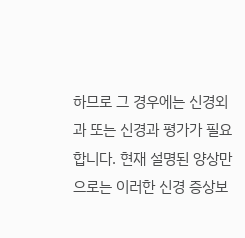하므로 그 경우에는 신경외과 또는 신경과 평가가 필요합니다. 현재 설명된 양상만으로는 이러한 신경 증상보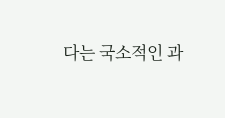다는 국소적인 과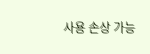사용 손상 가능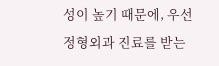성이 높기 때문에, 우선 정형외과 진료를 받는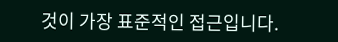것이 가장 표준적인 접근입니다.